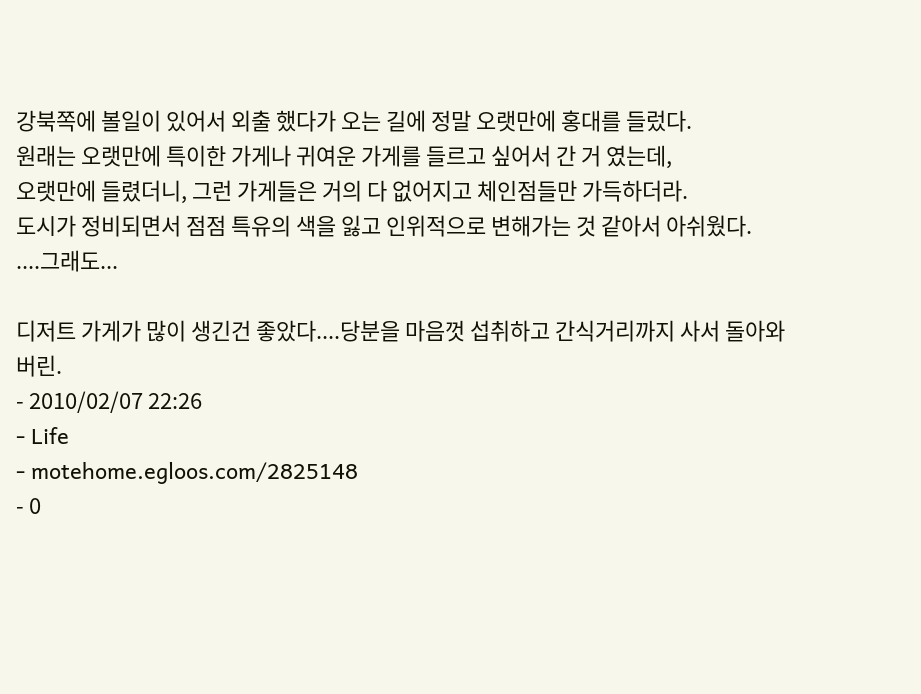강북쪽에 볼일이 있어서 외출 했다가 오는 길에 정말 오랫만에 홍대를 들렀다.
원래는 오랫만에 특이한 가게나 귀여운 가게를 들르고 싶어서 간 거 였는데,
오랫만에 들렸더니, 그런 가게들은 거의 다 없어지고 체인점들만 가득하더라.
도시가 정비되면서 점점 특유의 색을 잃고 인위적으로 변해가는 것 같아서 아쉬웠다.
....그래도...

디저트 가게가 많이 생긴건 좋았다....당분을 마음껏 섭취하고 간식거리까지 사서 돌아와 버린.
- 2010/02/07 22:26
- Life
- motehome.egloos.com/2825148
- 0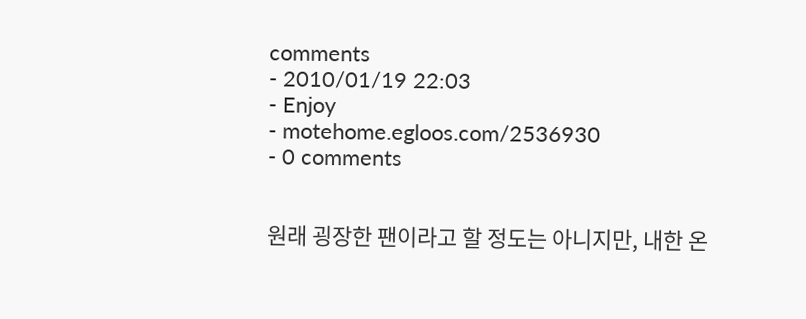comments
- 2010/01/19 22:03
- Enjoy
- motehome.egloos.com/2536930
- 0 comments


원래 굉장한 팬이라고 할 정도는 아니지만, 내한 온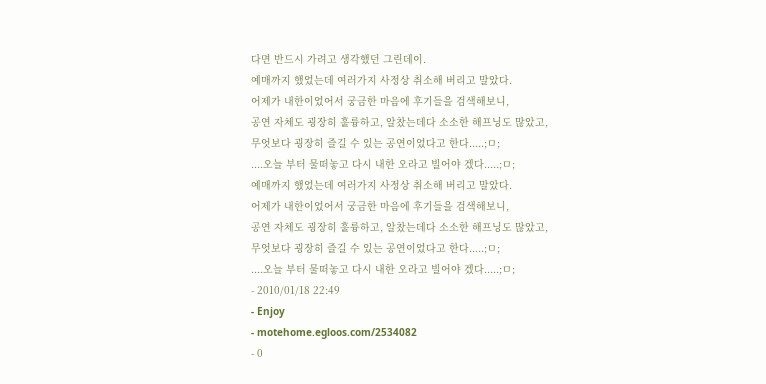다면 반드시 가려고 생각했던 그린데이.
예매까지 했었는데 여러가지 사정상 취소해 버리고 말았다.
어제가 내한이었어서 궁금한 마음에 후기들을 검색해보니,
공연 자체도 굉장히 훌륭하고, 알찼는데다 소소한 해프닝도 많았고,
무엇보다 굉장히 즐길 수 있는 공연이었다고 한다.....;ㅁ;
....오늘 부터 물떠놓고 다시 내한 오라고 빌어야 겠다.....;ㅁ;
예매까지 했었는데 여러가지 사정상 취소해 버리고 말았다.
어제가 내한이었어서 궁금한 마음에 후기들을 검색해보니,
공연 자체도 굉장히 훌륭하고, 알찼는데다 소소한 해프닝도 많았고,
무엇보다 굉장히 즐길 수 있는 공연이었다고 한다.....;ㅁ;
....오늘 부터 물떠놓고 다시 내한 오라고 빌어야 겠다.....;ㅁ;
- 2010/01/18 22:49
- Enjoy
- motehome.egloos.com/2534082
- 0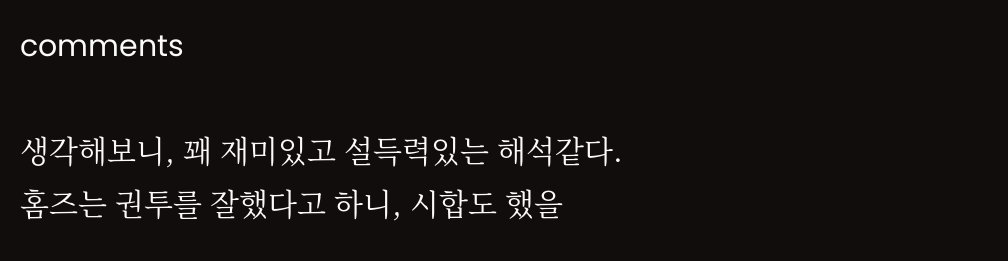comments

생각해보니, 꽤 재미있고 설득력있는 해석같다.
홈즈는 권투를 잘했다고 하니, 시합도 했을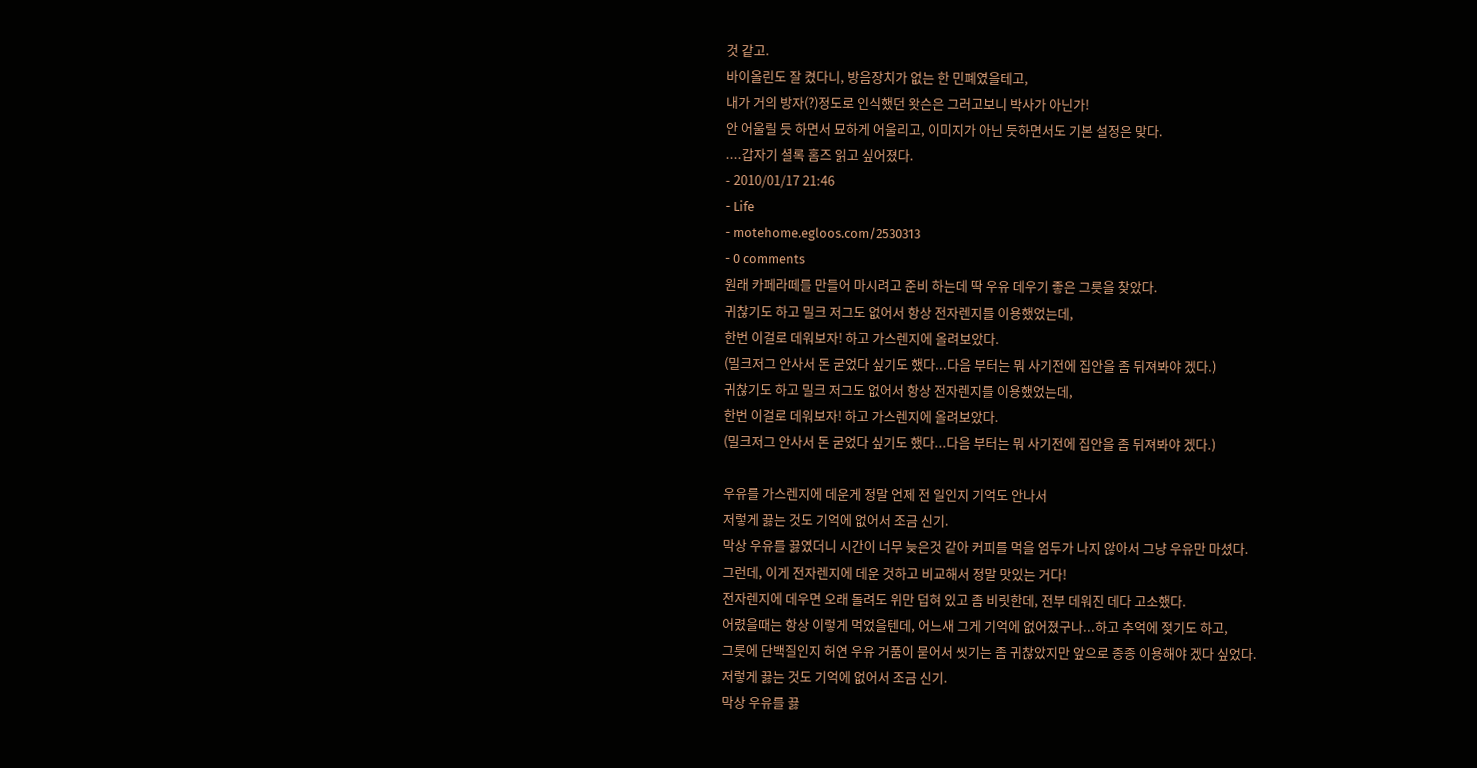것 같고.
바이올린도 잘 켰다니, 방음장치가 없는 한 민폐였을테고,
내가 거의 방자(?)정도로 인식했던 왓슨은 그러고보니 박사가 아닌가!
안 어울릴 듯 하면서 묘하게 어울리고, 이미지가 아닌 듯하면서도 기본 설정은 맞다.
....갑자기 셜록 홈즈 읽고 싶어졌다.
- 2010/01/17 21:46
- Life
- motehome.egloos.com/2530313
- 0 comments
원래 카페라떼를 만들어 마시려고 준비 하는데 딱 우유 데우기 좋은 그릇을 찾았다.
귀찮기도 하고 밀크 저그도 없어서 항상 전자렌지를 이용했었는데,
한번 이걸로 데워보자! 하고 가스렌지에 올려보았다.
(밀크저그 안사서 돈 굳었다 싶기도 했다...다음 부터는 뭐 사기전에 집안을 좀 뒤져봐야 겠다.)
귀찮기도 하고 밀크 저그도 없어서 항상 전자렌지를 이용했었는데,
한번 이걸로 데워보자! 하고 가스렌지에 올려보았다.
(밀크저그 안사서 돈 굳었다 싶기도 했다...다음 부터는 뭐 사기전에 집안을 좀 뒤져봐야 겠다.)

우유를 가스렌지에 데운게 정말 언제 전 일인지 기억도 안나서
저렇게 끓는 것도 기억에 없어서 조금 신기.
막상 우유를 끓였더니 시간이 너무 늦은것 같아 커피를 먹을 엄두가 나지 않아서 그냥 우유만 마셨다.
그런데, 이게 전자렌지에 데운 것하고 비교해서 정말 맛있는 거다!
전자렌지에 데우면 오래 돌려도 위만 덥혀 있고 좀 비릿한데, 전부 데워진 데다 고소했다.
어렸을때는 항상 이렇게 먹었을텐데, 어느새 그게 기억에 없어졌구나...하고 추억에 젖기도 하고,
그릇에 단백질인지 허연 우유 거품이 묻어서 씻기는 좀 귀찮았지만 앞으로 종종 이용해야 겠다 싶었다.
저렇게 끓는 것도 기억에 없어서 조금 신기.
막상 우유를 끓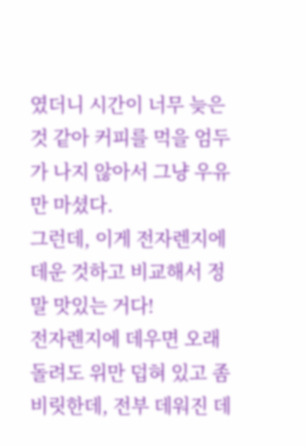였더니 시간이 너무 늦은것 같아 커피를 먹을 엄두가 나지 않아서 그냥 우유만 마셨다.
그런데, 이게 전자렌지에 데운 것하고 비교해서 정말 맛있는 거다!
전자렌지에 데우면 오래 돌려도 위만 덥혀 있고 좀 비릿한데, 전부 데워진 데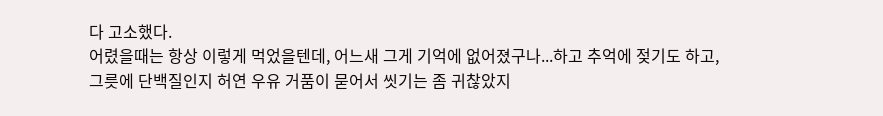다 고소했다.
어렸을때는 항상 이렇게 먹었을텐데, 어느새 그게 기억에 없어졌구나...하고 추억에 젖기도 하고,
그릇에 단백질인지 허연 우유 거품이 묻어서 씻기는 좀 귀찮았지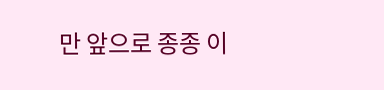만 앞으로 종종 이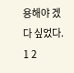용해야 겠다 싶었다.
1 2